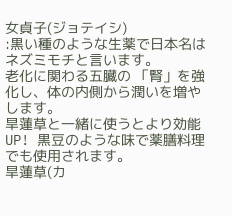女貞子(ジョテイシ)
:黒い種のような生薬で日本名はネズミモチと言います。
老化に関わる五臓の 「腎」を強化し、体の内側から潤いを増やします。
旱蓮草と一緒に使うとより効能UP! 黒豆のような味で薬膳料理でも使用されます。
旱蓮草(カ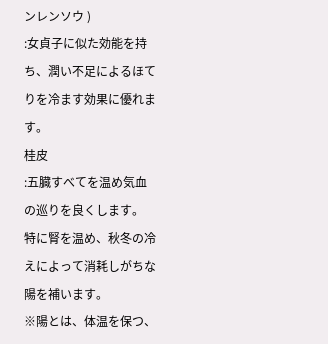ンレンソウ )
:女貞子に似た効能を持ち、潤い不足によるほてりを冷ます効果に優れます。
桂皮
:五臓すべてを温め気血の巡りを良くします。
特に腎を温め、秋冬の冷えによって消耗しがちな陽を補います。
※陽とは、体温を保つ、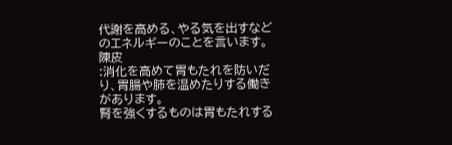代謝を高める、やる気を出すなどのエネルギーのことを言います。
陳皮
:消化を高めて胃もたれを防いだり、胃腸や肺を温めたりする働きがあります。
腎を強くするものは胃もたれする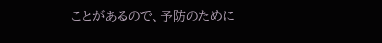ことがあるので、予防のために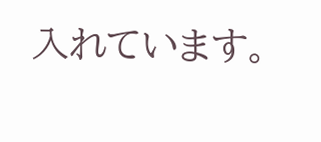入れています。